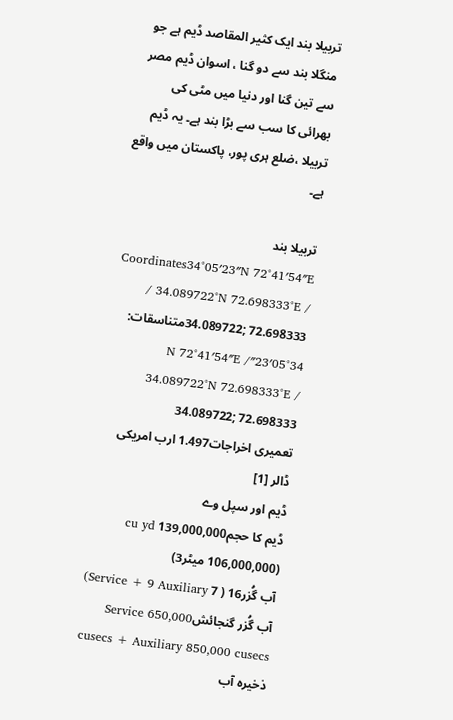تربیلا بند ایک کثیر المقاصد ڈیم ہے جو منگلا بند سے دو گنا ، اسوان ڈیم مصر سے تین گنا اور دنیا میں مٹی کی بھرائی کا سب سے بڑا بند ہے۔ یہ ڈیم تربیلا ،ضلع ہری پور، پاکستان میں واقع ہے۔

تربیلا بند
Coordinates34°05′23″N 72°41′54″E / 34.089722°N 72.698333°E / 34.089722; 72.698333متناسقات: 34°05′23″N 72°41′54″E / 34.089722°N 72.698333°E / 34.089722; 72.698333
تعمیری اخراجات1.497 ارب امریکی ڈالر [1]
ڈیم اور سپل وے
ڈیم کا حجم139,000,000 cu yd (106,000,000 میٹر3)
آب گُزر16 ( 7 Service + 9 Auxiliary)
آب گُزر گنجائشService 650,000 cusecs + Auxiliary 850,000 cusecs
ذخیرہ آب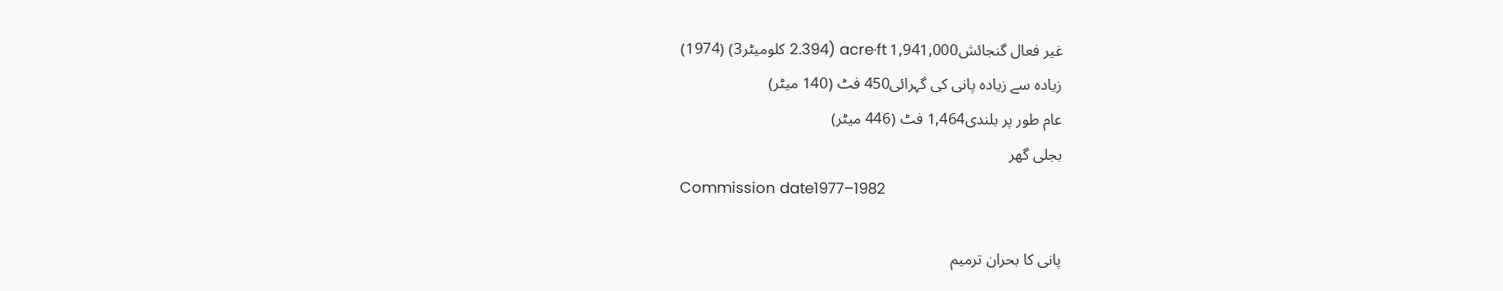غیر فعال گنجائش1,941,000 acre·ft (2.394 کلومیٹر3) (1974)
زیادہ سے زیادہ پانی کی گہرائی450 فٹ (140 میٹر)
عام طور پر بلندی1,464 فٹ (446 میٹر)
بجلی گھر
Commission date1977–1982

پانی کا بحران ترمیم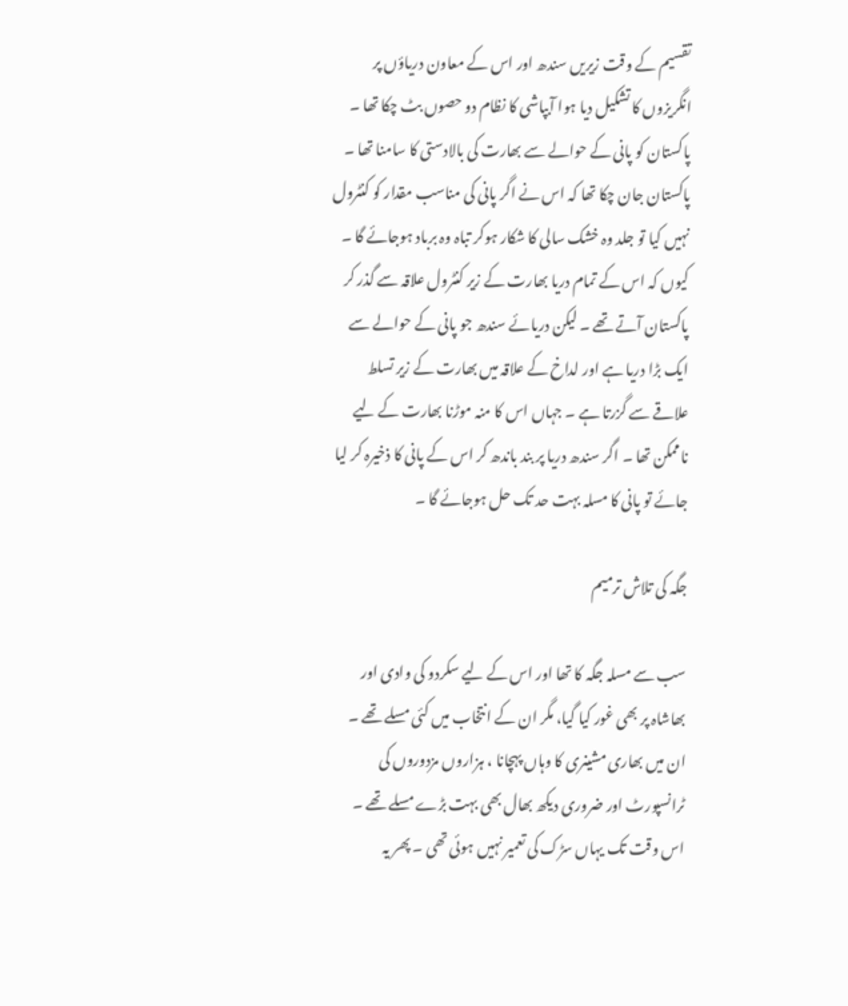تقسیم کے وقت زیریں سندھ اور اس کے معاون دریاؤں پر انگریزوں کا تشکیل دیا ہوا آبپاشی کا نظام دو حصوں بٹ چکا تھا ۔ پاکستان کو پانی کے حوالے سے بھارت کی بالادستی کا سامنا تھا ۔ پاکستان جان چکا تھا کہ اس نے اگر پانی کی مناسب مقدار کو کنٹرول نہیں کیا تو جلد وہ خشک سالی کا شکار ہوکر تباہ وہ برباد ہوجائے گا ۔ کیوں کہ اس کے تمام دریا بھارت کے زیر کنٹرول علاقہ سے گذر کر پاکستان آتے تھے ۔ لیکن دریائے سندھ جو پانی کے حوالے سے ایک بڑا دریا ہے اور لداخ کے علاقہ میں بھارت کے زیر تسلط علاقے سے گزرتا ہے ۔ جہاں اس کا منہ موڑنا بھارت کے لیے ناممکن تھا ۔ اگر سندھ دریا پر بند باندھ کر اس کے پانی کا ذخیرہ کر لیا جائے تو پانی کا مسلہ بہت حد تک حل ہوجائے گا ۔

جگہ کی تلاش ترمیم

سب سے مسلہ جگہ کا تھا اور اس کے لیے سکردو کی وادی اور بھاشاہ پر بھی غور کیا گیا، مگر ان کے انتخاب میں کئی مسلے تھے ۔ ان میں بھاری مشینری کا وہاں پہچانا ، ہزاروں مزدوروں کی ٹرانسپورٹ اور ضروری دیکھ بھال بھی بہت بڑے مسلے تھے ۔ اس وقت تک یہاں سڑک کی تعمیر نہیں ہوئی تھی ۔ پھر یہ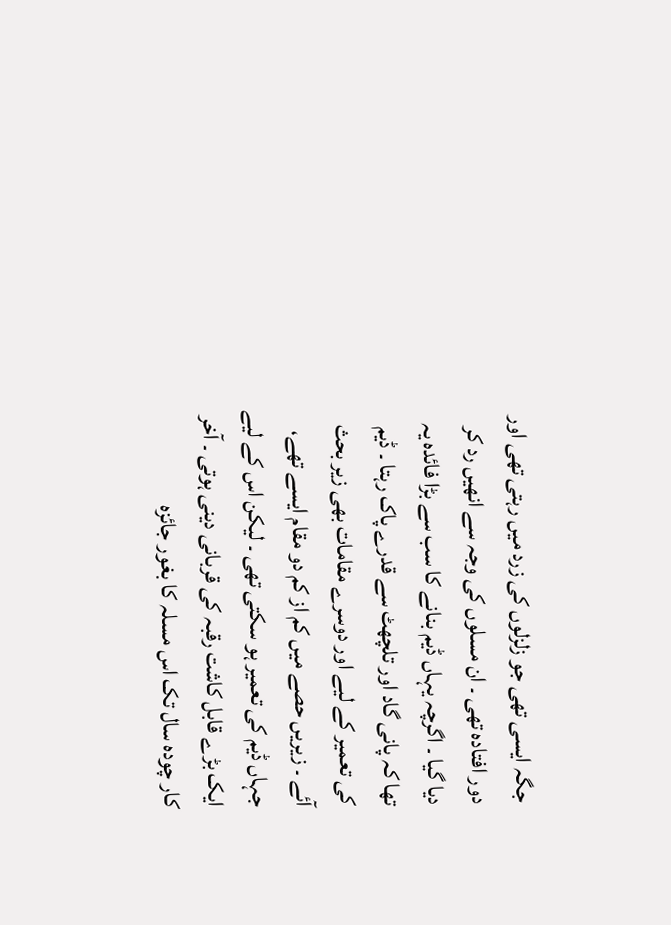جگہ ایسی تھی جو زلزلوں کی زرد میں رہتی تھی اور دور افتادہ تھی ۔ ان مسلوں کی وجہ سے انھیں رد کر دیا گیا ۔ اگرچہ یہاں ڈیم بنانے کا سب سے بڑا فائدہ یہ تھا کہ پانی گاد اور تلچھٹ سے قدرے پاک رہتا ۔ ڈیم کی تعمیر کے لیے اور دوسرے مقامات بھی زیر بحث آئے ۔ زیریں حصے میں کم از کم دو مقام ایسے تھے، جہاں ڈیم کی تعمیر ہو سکتی تھی ۔ لیکن اس کے لیے ایک بڑے قابل کاشت رقبہ کی قربانی دینی ہوتی ۔ آخر کار چودہ سال تک اس مسلہ کا بغور جائزہ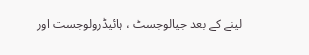لینے کے بعد جیالوجسٹ ، ہائیڈرولوجست اور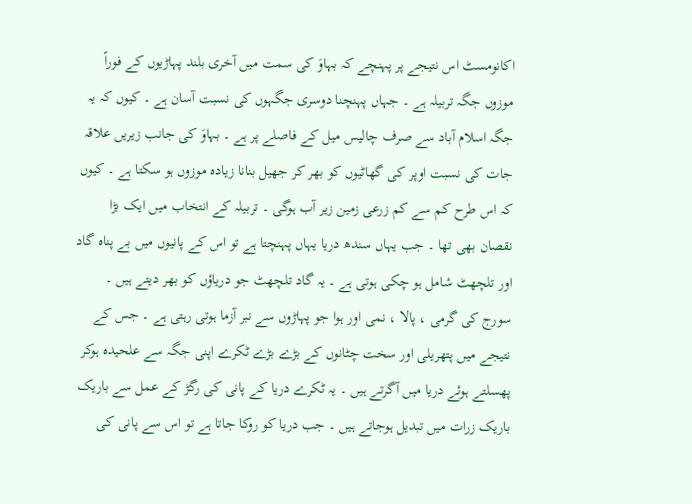اکانومسٹ اس نتیجے پر پہنچے کہ بہاوَ کی سمت میں آخری بلند پہاڑیوں کے فوراً موزوں جگہ تربیلہ ہے ۔ جہاں پہنچنا دوسری جگہوں کی نسبت آسان ہے ۔ کیوں کہ یہ جگہ اسلام آباد سے صرف چالیس میل کے فاصلے پر ہے ۔ بہاوَ کی جانب زیریں علاقہ جات کی نسبت اوپر کی گھاٹیوں کو بھر کر جھیل بنانا زیادہ موزوں ہو سکتا ہے ۔ کیوں کہ اس طرح کم سے کم زرعی زمین زیر آب ہوگی ۔ تربیلہ کے انتخاب میں ایک بڑا نقصان بھی تھا ۔ جب یہاں سندھ دریا یہاں پہنچتا ہے تو اس کے پانیوں میں بے پناہ گاد اور تلچھٹ شامل ہو چکی ہوتی ہے ۔ یہ گاد تلچھٹ جو دریاؤں کو بھر دیتے ہیں ۔ سورج کی گرمی ، پالا ، نمی اور ہوا جو پہاڑوں سے نبر آزما ہوتی رہتی ہے ۔ جس کے نتیجے میں پتھریلی اور سخت چٹانوں کے بڑے بڑے ٹکرے اپنی جگہ سے علحیدہ ہوکر پھسلتے ہوئے دریا میں آگرتے ہیں ۔ یہ ٹکرے دریا کے پانی کی رگڑ کے عمل سے باریک باریک زرات میں تبدیل ہوجاتے ہیں ۔ جب دریا کو روکا جاتا ہے تو اس سے پانی کی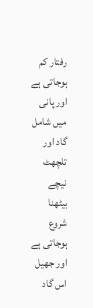رفتار کم ہوجاتی ہے اور پانی میں شامل گاد اور تلچھٹ نیچے بیٹھنا شروع ہوجاتی ہے اور جھیل اس گاد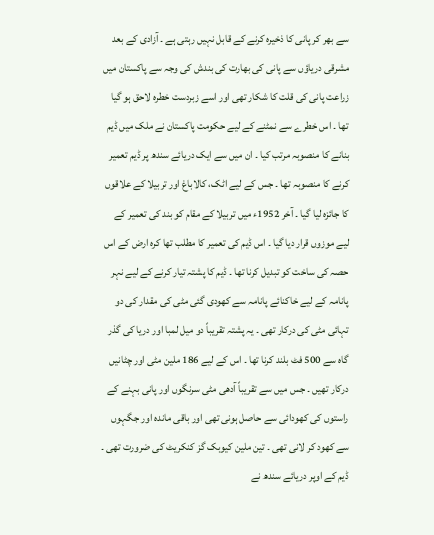سے بھر کر پانی کا ذخیرہ کرنے کے قابل نہیں رہتی ہے ۔ آزادی کے بعد مشرقی دریاؤں سے پانی کی بھارت کی بندش کی وجہ سے پاکستان میں زراعت پانی کی قلت کا شکار تھی اور اسے زبردست خطرہ لاحق ہو گیا تھا ۔ اس خطرے سے نمٹنے کے لیے حکومت پاکستان نے ملک میں ڈیم بنانے کا منصوبہ مرتب کیا ۔ ان میں سے ایک دریائے سندھ پر ڈیم تعمیر کرنے کا منصوبہ تھا ۔ جس کے لیے اٹک، کالاباغ اور تربیلا کے علاقوں کا جائزہ لیا گیا ۔ آخر 1952ء میں تربیلا کے مقام کو بند کی تعمیر کے لیے موزوں قرار دیا گیا ۔ اس ڈیم کی تعمیر کا مطلب تھا کرہ ارض کے اس حصہ کی ساخت کو تبدیل کرنا تھا ۔ ڈیم کا پشتہ تیار کرنے کے لیے نہر پانامہ کے لیے خاکنائے پانامہ سے کھودی گئی مٹی کی مقدار کی دو تہائی مٹی کی درکار تھی ۔ یہ پشتہ تقریباً دو میل لمبا اور دریا کی گذر گاہ سے 500 فٹ بلند کرنا تھا ۔ اس کے لیے 186 ملین مٹی اور چٹانیں درکار تھیں ۔ جس میں سے تقریباً آدھی مٹی سرنگوں اور پانی بہنے کے راستوں کی کھودائی سے حاصل ہونی تھی اور باقی ماندہ اور جگہوں سے کھود کر لانی تھی ۔ تین ملین کیوبک گز کنکریٹ کی ضرورت تھی ۔ ڈیم کے اوپر دریائے سندھ نے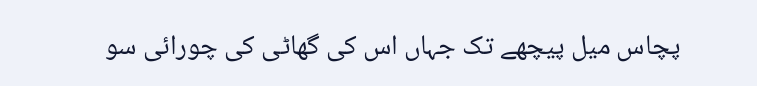پچاس میل پیچھے تک جہاں اس کی گھاٹی کی چورائی سو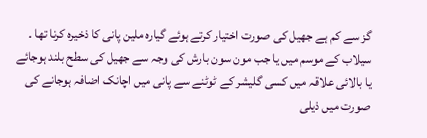گز سے کم ہے جھیل کی صورت اختیار کرتے ہوئے گیارہ ملین پانی کا ذخیرہ کرنا تھا ۔ سیلاب کے موسم میں یا جب مون سون بارش کی وجہ سے جھیل کی سطح بلند ہوجائے یا بالائی علاقہ میں کسی گلیشر کے ٹوٹنے سے پانی میں اچانک اضافہ ہوجانے کی صورت میں ذیلی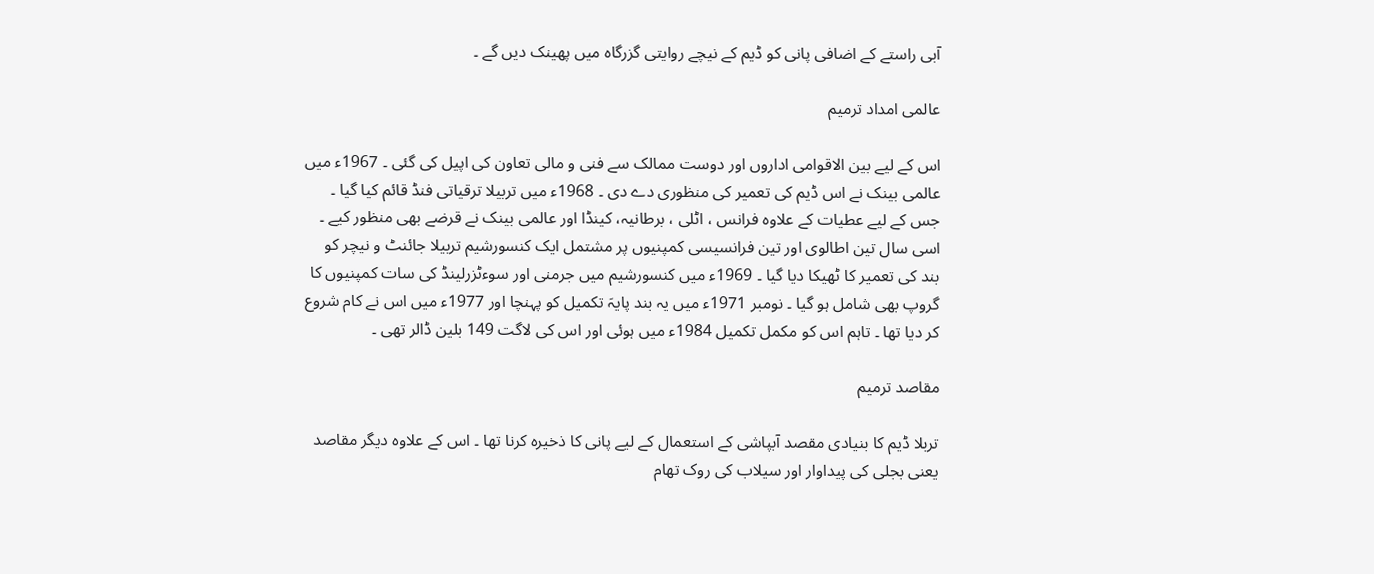آبی راستے کے اضافی پانی کو ڈیم کے نیچے روایتی گزرگاہ میں پھینک دیں گے ۔

عالمی امداد ترمیم

اس کے لیے بین الاقوامی اداروں اور دوست ممالک سے فنی و مالی تعاون کی اپیل کی گئی ۔ 1967ء میں عالمی بینک نے اس ڈیم کی تعمیر کی منظوری دے دی ۔ 1968ء میں تربیلا ترقیاتی فنڈ قائم کیا گیا ۔ جس کے لیے عطیات کے علاوہ فرانس ، اٹلی ، برطانیہ، کینڈا اور عالمی بینک نے قرضے بھی منظور کیے ۔ اسی سال تین اطالوی اور تین فرانسیسی کمپنیوں پر مشتمل ایک کنسورشیم تربیلا جائنٹ و نیچر کو بند کی تعمیر کا ٹھیکا دیا گیا ۔ 1969ء میں کنسورشیم میں جرمنی اور سوءٹزرلینڈ کی سات کمپنیوں کا گروپ بھی شامل ہو گیا ۔ نومبر 1971ء میں یہ بند پایہَ تکمیل کو پہنچا اور 1977ء میں اس نے کام شروع کر دیا تھا ۔ تاہم اس کو مکمل تکمیل 1984ء میں ہوئی اور اس کی لاگت 149 بلین ڈالر تھی ۔

مقاصد ترمیم

تربلا ڈیم کا بنیادی مقصد آبپاشی کے استعمال کے لیے پانی کا ذخیرہ کرنا تھا ۔ اس کے علاوہ دیگر مقاصد یعنی بجلی کی پیداوار اور سیلاب کی روک تھام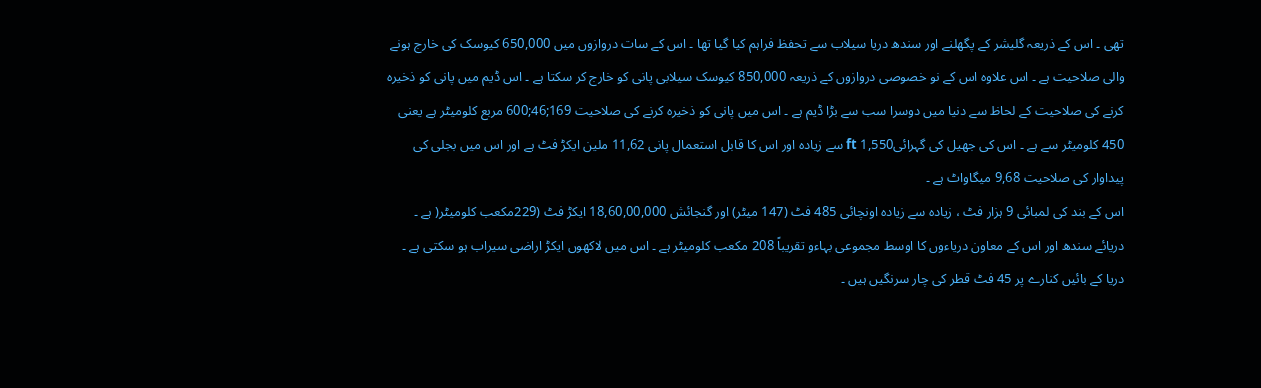تھی ۔ اس کے ذریعہ گلیشر کے پگھلنے اور سندھ دریا سیلاب سے تحفظ فراہم کیا گیا تھا ۔ اس کے سات دروازوں میں 650,000 کیوسک کی خارج ہونے والی صلاحیت ہے ۔ اس علاوہ اس کے نو خصوصی دروازوں کے ذریعہ 850,000 کیوسک سیلابی پانی کو خارج کر سکتا ہے ۔ اس ڈیم میں پانی کو ذخیرہ کرنے کی صلاحیت کے لحاظ سے دنیا میں دوسرا سب سے بڑا ڈیم ہے ۔ اس میں پانی کو ذخیرہ کرنے کی صلاحیت 169;46;600 مربع کلومیٹر ہے یعنی 450 کلومیٹر سے ہے ۔ اس کی جھیل کی گہرائی1,550 ft سے زیادہ اور اس کا قابل استعمال پانی 11,62 ملین ایکڑ فٹ ہے اور اس میں بجلی کی پیداوار کی صلاحیت 9,68 میگاواٹ ہے ۔
اس کے بند کی لمبائی 9 ہزار فٹ ، زیادہ سے زیادہ اونچائی 485 فٹ (147 میٹر) اور گنجائش 18,60,00,000 ایکڑ فٹ (229مکعب کلومیٹر( ہے ۔ دریائے سندھ اور اس کے معاون دریاءوں کا اوسط مجموعی بہاءو تقریباً 208 مکعب کلومیٹر ہے ۔ اس میں لاکھوں ایکڑ اراضی سیراب ہو سکتی ہے ۔ دریا کے بائیں کنارے پر 45 فٹ قطر کی چار سرنگیں ہیں ۔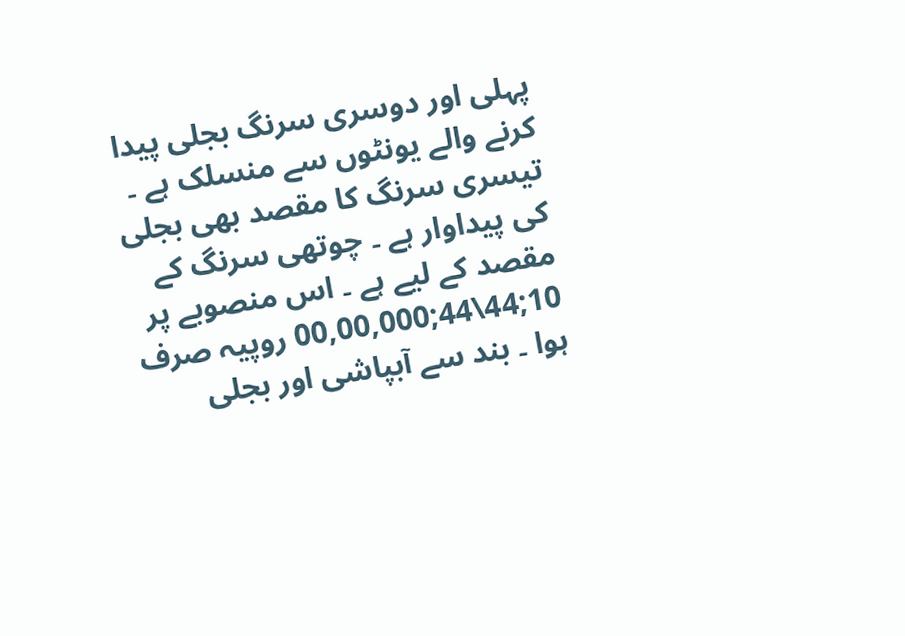پہلی اور دوسری سرنگ بجلی پیدا کرنے والے یونٹوں سے منسلک ہے ۔ تیسری سرنگ کا مقصد بھی بجلی کی پیداوار ہے ۔ چوتھی سرنگ کے مقصد کے لیے ہے ۔ اس منصوبے پر 10;44\44;00,00,000 روپیہ صرف ہوا ۔ بند سے آبپاشی اور بجلی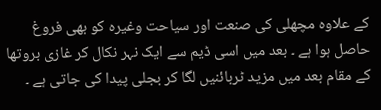کے علاوہ مچھلی کی صنعت اور سیاحت وغیرہ کو بھی فروغ حاصل ہوا ہے ۔ بعد میں اسی ڈیم سے ایک نہر نکال کر غازی بروتھا کے مقام بعد میں مزید ٹربائنیں لگا کر بجلی پیدا کی جاتی ہے ۔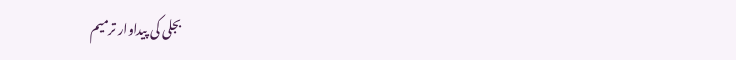بجلی کی پیداوار ترمیم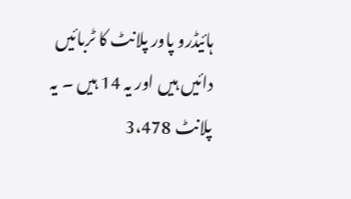ہائیڈرو پاور پلانٹ کا ٹربائیں دائیں ہیں اور یہ 14 ہیں ۔ یہ پلانٹ 3،478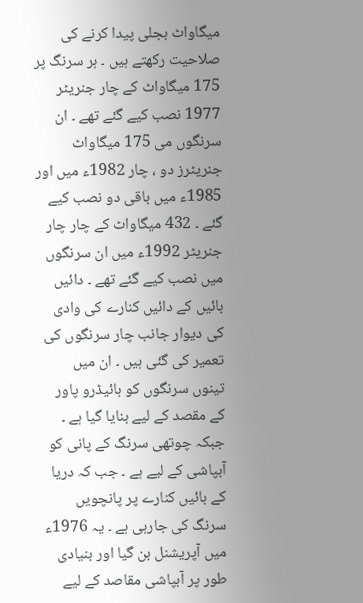میگاواٹ بجلی پیدا کرنے کی صلاحیت رکھتے ہیں ۔ ہر سرنگ پر 175 میگاواٹ کے چار جنریٹر 1977 نصب کیے گئے تھے ۔ ان سرنگوں می 175 میگاواٹ جنریٹرز دو ، چار 1982ء میں اور 1985ء میں باقی دو نصب کیے گئے ۔ 432 میگاواٹ کے چار چار جنریٹر 1992ء میں ان سرنگوں میں نصب کیے گئے تھے ۔ دائیں بائیں کے دائیں کنارے کی وادی کی دیوار جانب چار سرنگوں کی تعمیر کی گئی ہیں ۔ ان میں تینوں سرنگوں کو ہائیڈرو پاور کے مقصد کے لیے بنایا گیا ہے ۔ جبکہ چوتھی سرنگ کے پانی کو آبپاشی کے لیے ہے ۔ جب کہ دریا کے بائیں کنارے پر پانچویں سرنگ کی جارہی ہے ۔ یہ 1976ء میں آپریشنل بن گیا اور بنیادی طور پر آبپاشی مقاصد کے لیے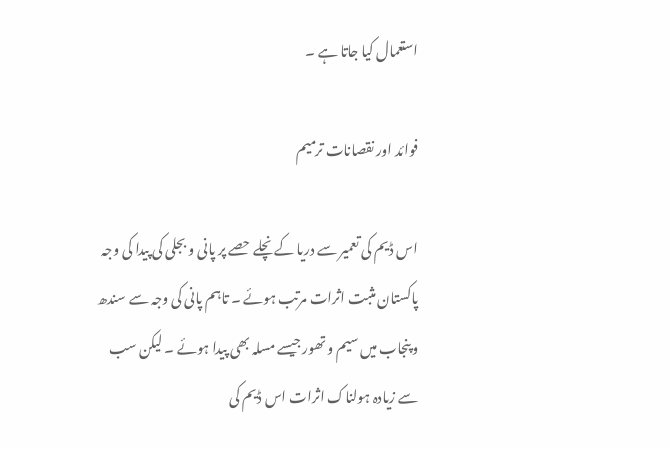استعمال کیا جاتا ہے ۔

فوائد اور نقصانات ترمیم

اس ڈیم کی تعمیر سے دریا کے نچلے حصے پر پانی و بجلی کی پیدا کی وجہ پاکستان مثبت اثرات مرتب ہوئے ۔ تاہم پانی کی وجہ سے سندھ و پنجاب میں سیم و تھور جیسے مسلہ بھی پیدا ہوئے ۔ لیکن سب سے زیادہ ہولناک اثرات اس ڈیم کی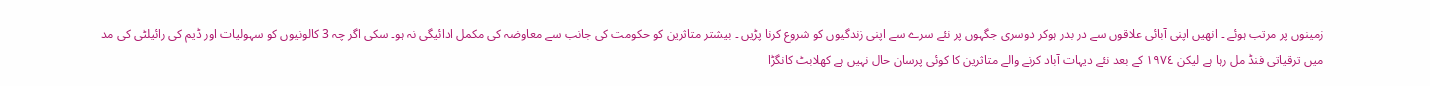زمینوں پر مرتب ہوئے ۔ انھیں اپنی آبائی علاقوں سے در بدر ہوکر دوسری جگہوں پر نئے سرے سے اپنی زندگیوں کو شروع کرنا پڑیں ۔ بیشتر متاثرین کو حکومت کی جانب سے معاوضہ کی مکمل ادائیگی نہ ہو۔ سکی اگر چہ 3 کالونیوں کو سہولیات اور ڈیم کی رائیلٹی کی مد میں ترقیاتی فنڈ مل رہا ہے لیکن ١٩٧٤ کے بعد نئے دیہات آباد کرنے والے متاثرین کا کوئی پرسان حال نہیں ہے کھلابٹ كانگڑا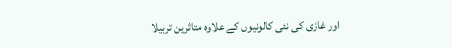اور غازی کی نئی کالونیوں کے علاوہ متاثرین تربیلا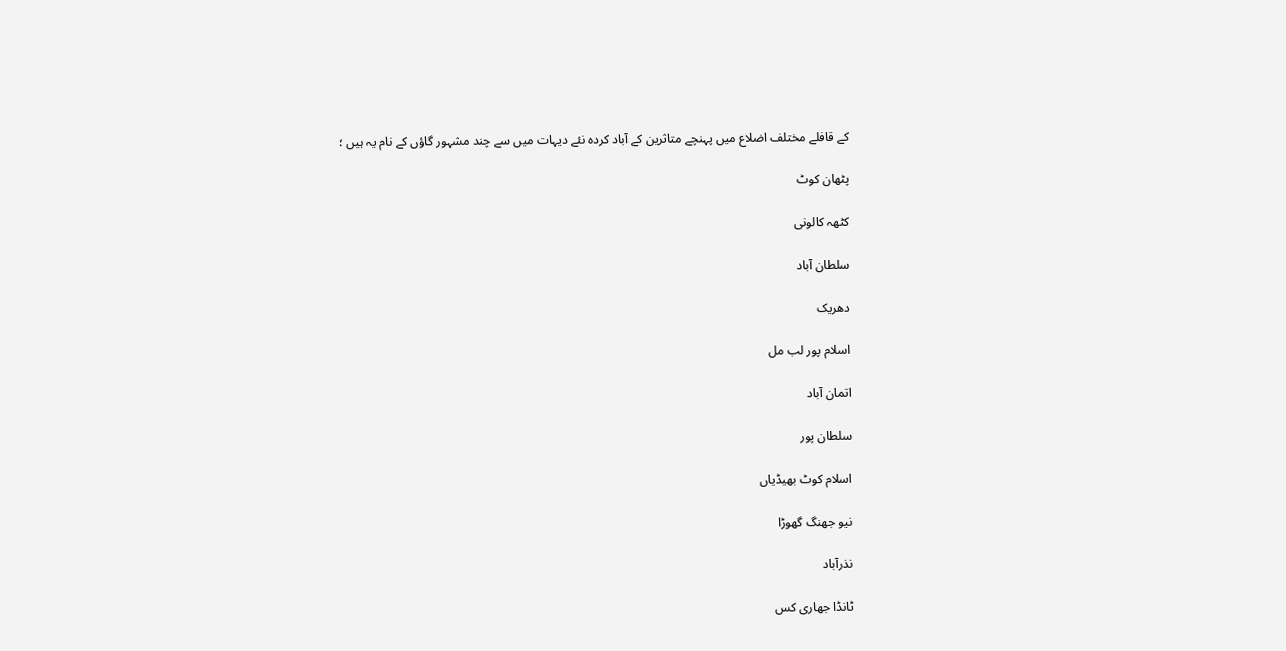کے قافلے مختلف اضلاع میں پہنچے متاثرین کے آباد کردہ نئے دیہات میں سے چند مشہور گاؤں کے نام یہ ہیں ؛

پٹھان کوٹ

کٹھہ کالونی

سلطان آباد

دهریک

اسلام پور لب مل

اتمان آباد

سلطان پور

اسلام کوٹ بھیڈیاں

نیو جھنگ گھوڑا

نذرآباد

ٹانڈا جھاری کس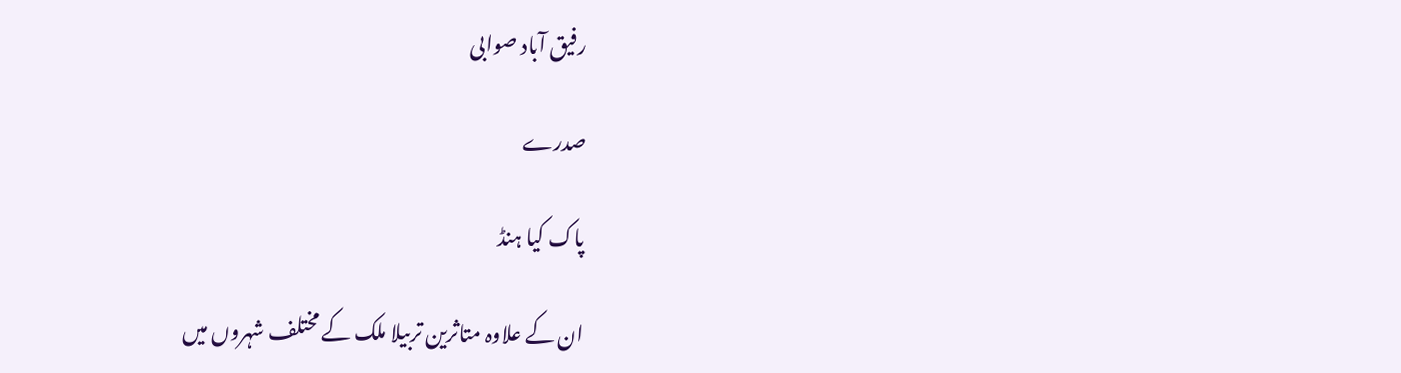رفیق آباد صوابی

صدرے

پاک کیا ہنڈ

ان کے علاوہ متاثرین تربیلا ملک کے مختلف شہروں میں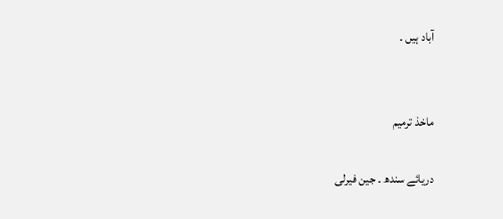آباد ہیں ۔


ماخذ ترمیم

دریائے سندھ ۔ جین فیرلی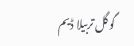گوگل تربیلا ڈیم